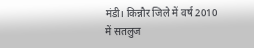मंडी। किन्नौर जिले में वर्ष 2010 में सतलुज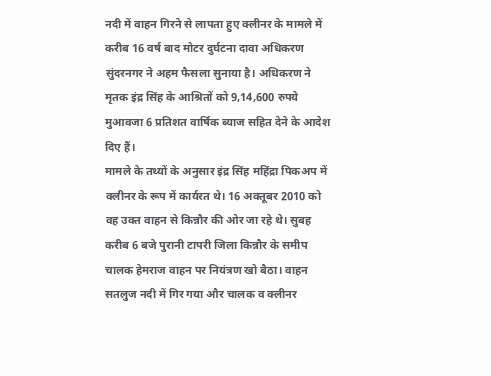नदी में वाहन गिरने से लापता हुए क्लीनर के मामले में करीब 16 वर्ष बाद मोटर दुर्घटना दावा अधिकरण सुंदरनगर ने अहम फैसला सुनाया है। अधिकरण ने मृतक इंद्र सिंह के आश्रितों को 9,14,600 रुपये मुआवजा 6 प्रतिशत वार्षिक ब्याज सहित देने के आदेश दिए हैं।
मामले के तथ्यों के अनुसार इंद्र सिंह महिंद्रा पिकअप में क्लीनर के रूप में कार्यरत थे। 16 अक्तूबर 2010 को वह उक्त वाहन से किन्नौर की ओर जा रहे थे। सुबह करीब 6 बजे पुरानी टापरी जिला किन्नौर के समीप चालक हेमराज वाहन पर नियंत्रण खो बैठा। वाहन सतलुज नदी में गिर गया और चालक व क्लीनर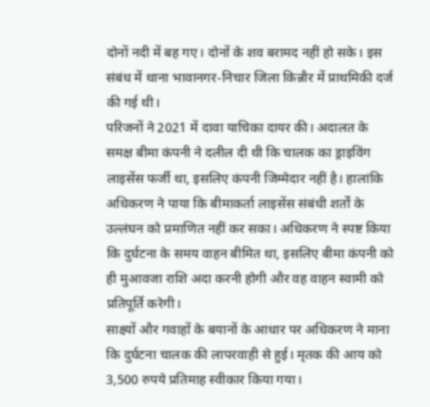दोनों नदी में बह गए। दोनों के शव बरामद नहीं हो सके। इस संबंध में थाना भावानगर-निचार जिला किन्नौर में प्राथमिकी दर्ज की गई थी।
परिजनों ने 2021 में दावा याचिका दायर की। अदालत के समक्ष बीमा कंपनी ने दलील दी थी कि चालक का ड्राइविंग लाइसेंस फर्जी था, इसलिए कंपनी जिम्मेदार नहीं है। हालांकि अधिकरण ने पाया कि बीमाकर्ता लाइसेंस संबंधी शर्तों के उल्लंघन को प्रमाणित नहीं कर सका। अधिकरण ने स्पष्ट किया कि दुर्घटना के समय वाहन बीमित था, इसलिए बीमा कंपनी को ही मुआवजा राशि अदा करनी होगी और वह वाहन स्वामी को प्रतिपूर्ति करेगी।
साक्ष्यों और गवाहों के बयानों के आधार पर अधिकरण ने माना कि दुर्घटना चालक की लापरवाही से हुई। मृतक की आय को 3,500 रुपये प्रतिमाह स्वीकार किया गया।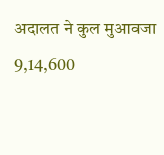अदालत ने कुल मुआवजा 9,14,600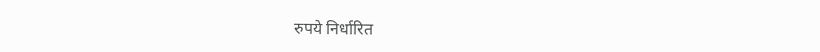रुपये निर्धारित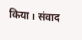किया। संवाद